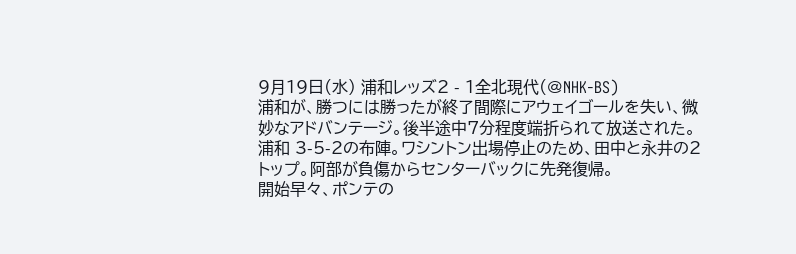9月19日(水) 浦和レッズ2 - 1全北現代(@NHK-BS)
浦和が、勝つには勝ったが終了間際にアウェイゴールを失い、微妙なアドバンテージ。後半途中7分程度端折られて放送された。
浦和 3-5-2の布陣。ワシントン出場停止のため、田中と永井の2トップ。阿部が負傷からセンターバックに先発復帰。
開始早々、ポンテの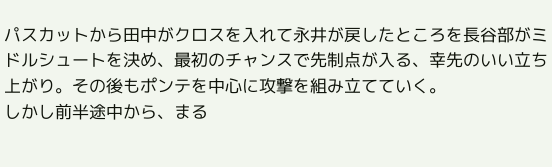パスカットから田中がクロスを入れて永井が戻したところを長谷部がミドルシュートを決め、最初のチャンスで先制点が入る、幸先のいい立ち上がり。その後もポンテを中心に攻撃を組み立てていく。
しかし前半途中から、まる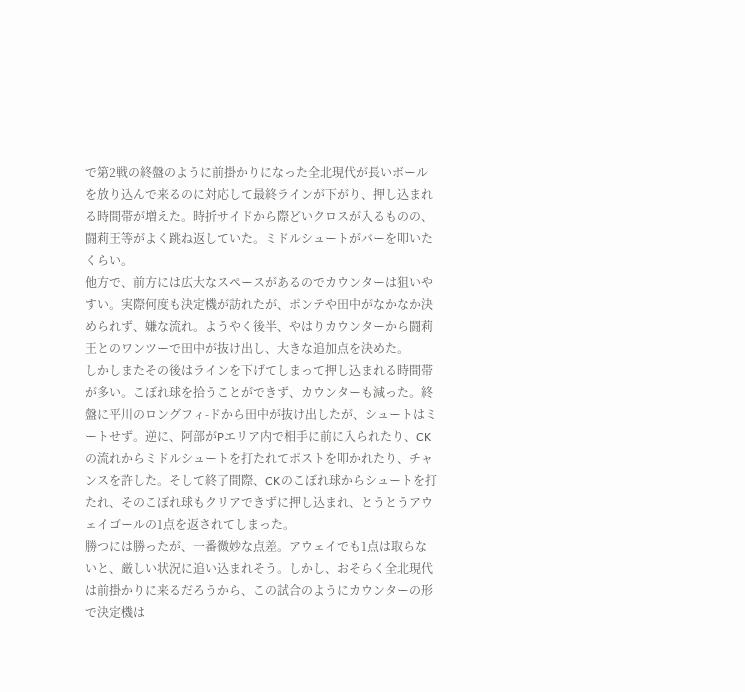で第2戦の終盤のように前掛かりになった全北現代が長いボールを放り込んで来るのに対応して最終ラインが下がり、押し込まれる時間帯が増えた。時折サイドから際どいクロスが入るものの、闘莉王等がよく跳ね返していた。ミドルシュートがバーを叩いたくらい。
他方で、前方には広大なスペースがあるのでカウンターは狙いやすい。実際何度も決定機が訪れたが、ポンテや田中がなかなか決められず、嫌な流れ。ようやく後半、やはりカウンターから闘莉王とのワンツーで田中が抜け出し、大きな追加点を決めた。
しかしまたその後はラインを下げてしまって押し込まれる時間帯が多い。こぼれ球を拾うことができず、カウンターも減った。終盤に平川のロングフィ-ドから田中が抜け出したが、シュートはミートせず。逆に、阿部がPエリア内で相手に前に入られたり、CKの流れからミドルシュートを打たれてポストを叩かれたり、チャンスを許した。そして終了間際、CKのこぼれ球からシュートを打たれ、そのこぼれ球もクリアできずに押し込まれ、とうとうアウェイゴールの1点を返されてしまった。
勝つには勝ったが、一番微妙な点差。アウェイでも1点は取らないと、厳しい状況に追い込まれそう。しかし、おそらく全北現代は前掛かりに来るだろうから、この試合のようにカウンターの形で決定機は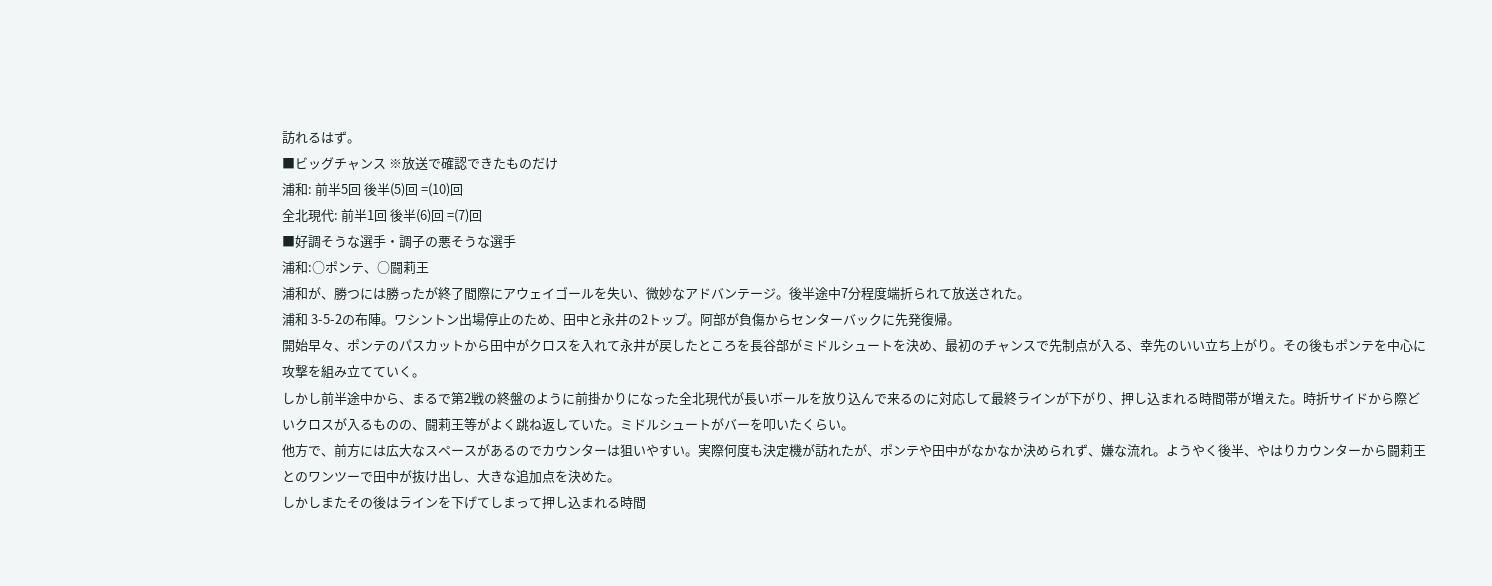訪れるはず。
■ビッグチャンス ※放送で確認できたものだけ
浦和: 前半5回 後半(5)回 =(10)回
全北現代: 前半1回 後半(6)回 =(7)回
■好調そうな選手・調子の悪そうな選手
浦和:○ポンテ、○闘莉王
浦和が、勝つには勝ったが終了間際にアウェイゴールを失い、微妙なアドバンテージ。後半途中7分程度端折られて放送された。
浦和 3-5-2の布陣。ワシントン出場停止のため、田中と永井の2トップ。阿部が負傷からセンターバックに先発復帰。
開始早々、ポンテのパスカットから田中がクロスを入れて永井が戻したところを長谷部がミドルシュートを決め、最初のチャンスで先制点が入る、幸先のいい立ち上がり。その後もポンテを中心に攻撃を組み立てていく。
しかし前半途中から、まるで第2戦の終盤のように前掛かりになった全北現代が長いボールを放り込んで来るのに対応して最終ラインが下がり、押し込まれる時間帯が増えた。時折サイドから際どいクロスが入るものの、闘莉王等がよく跳ね返していた。ミドルシュートがバーを叩いたくらい。
他方で、前方には広大なスペースがあるのでカウンターは狙いやすい。実際何度も決定機が訪れたが、ポンテや田中がなかなか決められず、嫌な流れ。ようやく後半、やはりカウンターから闘莉王とのワンツーで田中が抜け出し、大きな追加点を決めた。
しかしまたその後はラインを下げてしまって押し込まれる時間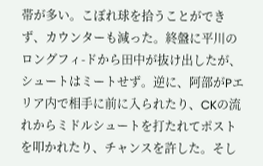帯が多い。こぼれ球を拾うことができず、カウンターも減った。終盤に平川のロングフィ-ドから田中が抜け出したが、シュートはミートせず。逆に、阿部がPエリア内で相手に前に入られたり、CKの流れからミドルシュートを打たれてポストを叩かれたり、チャンスを許した。そし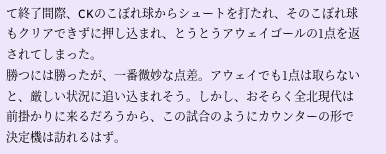て終了間際、CKのこぼれ球からシュートを打たれ、そのこぼれ球もクリアできずに押し込まれ、とうとうアウェイゴールの1点を返されてしまった。
勝つには勝ったが、一番微妙な点差。アウェイでも1点は取らないと、厳しい状況に追い込まれそう。しかし、おそらく全北現代は前掛かりに来るだろうから、この試合のようにカウンターの形で決定機は訪れるはず。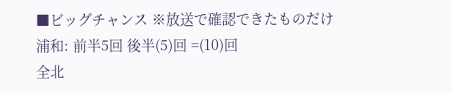■ビッグチャンス ※放送で確認できたものだけ
浦和: 前半5回 後半(5)回 =(10)回
全北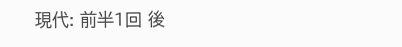現代: 前半1回 後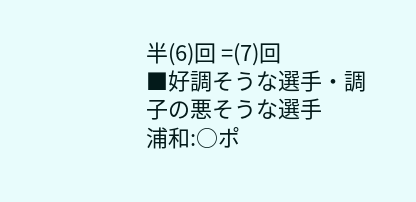半(6)回 =(7)回
■好調そうな選手・調子の悪そうな選手
浦和:○ポ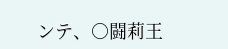ンテ、○闘莉王